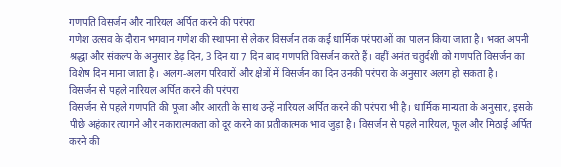गणपति विसर्जन और नारियल अर्पित करने की परंपरा
गणेश उत्सव के दौरान भगवान गणेश की स्थापना से लेकर विसर्जन तक कई धार्मिक परंपराओं का पालन किया जाता है। भक्त अपनी श्रद्धा और संकल्प के अनुसार डेढ़ दिन, 3 दिन या 7 दिन बाद गणपति विसर्जन करते हैं। वहीं अनंत चतुर्दशी को गणपति विसर्जन का विशेष दिन माना जाता है। अलग-अलग परिवारों और क्षेत्रों में विसर्जन का दिन उनकी परंपरा के अनुसार अलग हो सकता है।
विसर्जन से पहले नारियल अर्पित करने की परंपरा
विसर्जन से पहले गणपति की पूजा और आरती के साथ उन्हें नारियल अर्पित करने की परंपरा भी है। धार्मिक मान्यता के अनुसार, इसके पीछे अहंकार त्यागने और नकारात्मकता को दूर करने का प्रतीकात्मक भाव जुड़ा है। विसर्जन से पहले नारियल, फूल और मिठाई अर्पित करने की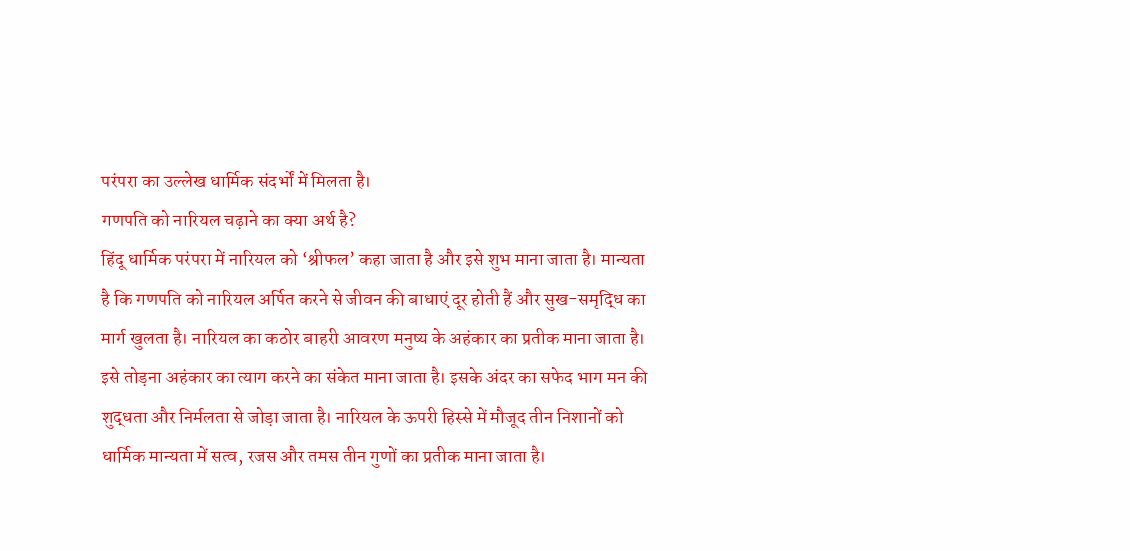परंपरा का उल्लेख धार्मिक संदर्भों में मिलता है।
गणपति को नारियल चढ़ाने का क्या अर्थ है?
हिंदू धार्मिक परंपरा में नारियल को ‘श्रीफल’ कहा जाता है और इसे शुभ माना जाता है। मान्यता है कि गणपति को नारियल अर्पित करने से जीवन की बाधाएं दूर होती हैं और सुख-समृद्धि का मार्ग खुलता है। नारियल का कठोर बाहरी आवरण मनुष्य के अहंकार का प्रतीक माना जाता है। इसे तोड़ना अहंकार का त्याग करने का संकेत माना जाता है। इसके अंदर का सफेद भाग मन की शुद्धता और निर्मलता से जोड़ा जाता है। नारियल के ऊपरी हिस्से में मौजूद तीन निशानों को धार्मिक मान्यता में सत्व, रजस और तमस तीन गुणों का प्रतीक माना जाता है।